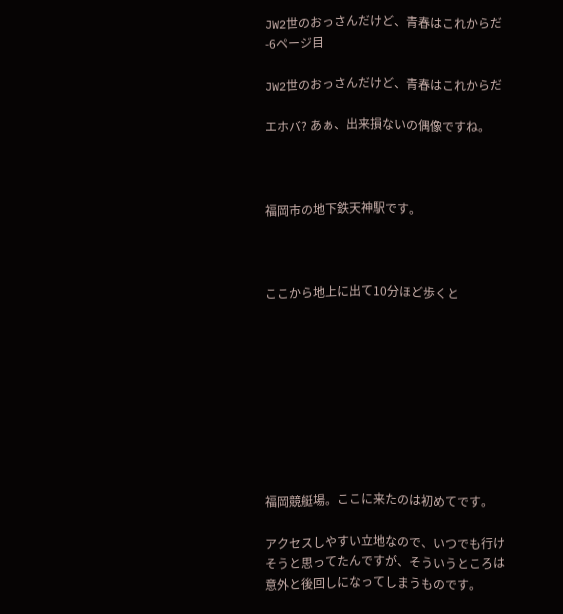JW2世のおっさんだけど、青春はこれからだ -6ページ目

JW2世のおっさんだけど、青春はこれからだ

エホバ? あぁ、出来損ないの偶像ですね。



福岡市の地下鉄天神駅です。



ここから地上に出て10分ほど歩くと









福岡競艇場。ここに来たのは初めてです。

アクセスしやすい立地なので、いつでも行けそうと思ってたんですが、そういうところは意外と後回しになってしまうものです。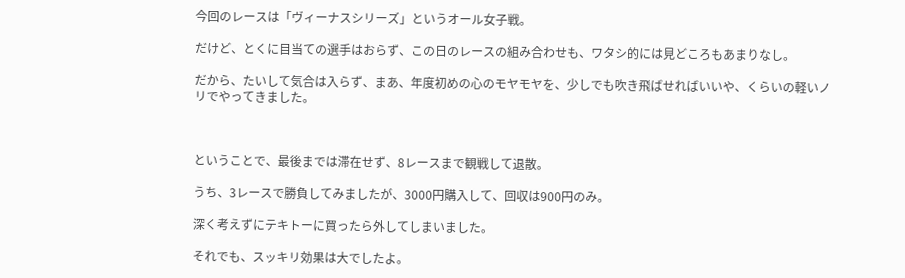今回のレースは「ヴィーナスシリーズ」というオール女子戦。

だけど、とくに目当ての選手はおらず、この日のレースの組み合わせも、ワタシ的には見どころもあまりなし。

だから、たいして気合は入らず、まあ、年度初めの心のモヤモヤを、少しでも吹き飛ばせればいいや、くらいの軽いノリでやってきました。



ということで、最後までは滞在せず、8レースまで観戦して退散。

うち、3レースで勝負してみましたが、3000円購入して、回収は900円のみ。

深く考えずにテキトーに買ったら外してしまいました。

それでも、スッキリ効果は大でしたよ。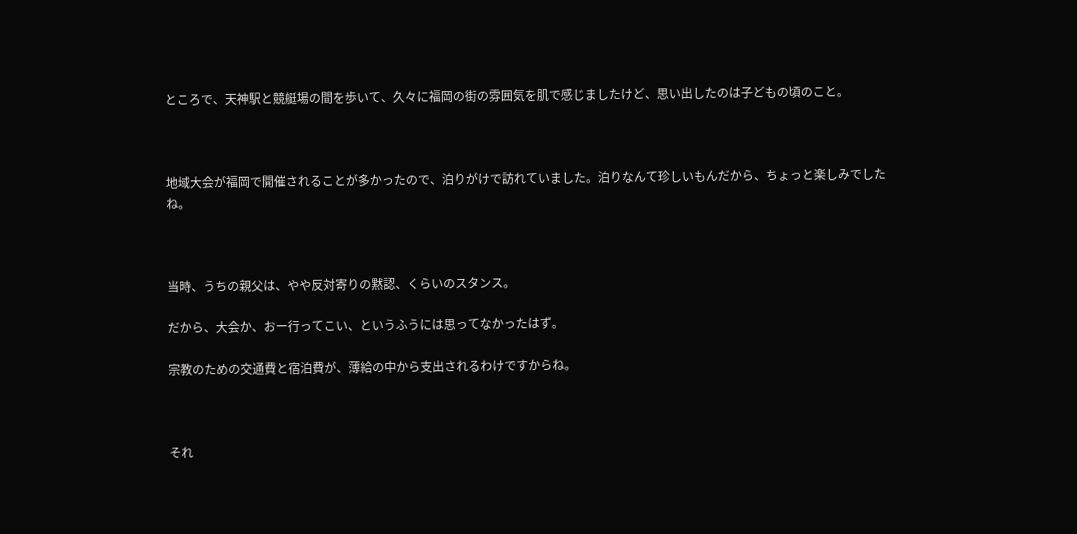ところで、天神駅と競艇場の間を歩いて、久々に福岡の街の雰囲気を肌で感じましたけど、思い出したのは子どもの頃のこと。



地域大会が福岡で開催されることが多かったので、泊りがけで訪れていました。泊りなんて珍しいもんだから、ちょっと楽しみでしたね。



当時、うちの親父は、やや反対寄りの黙認、くらいのスタンス。

だから、大会か、おー行ってこい、というふうには思ってなかったはず。

宗教のための交通費と宿泊費が、薄給の中から支出されるわけですからね。



それ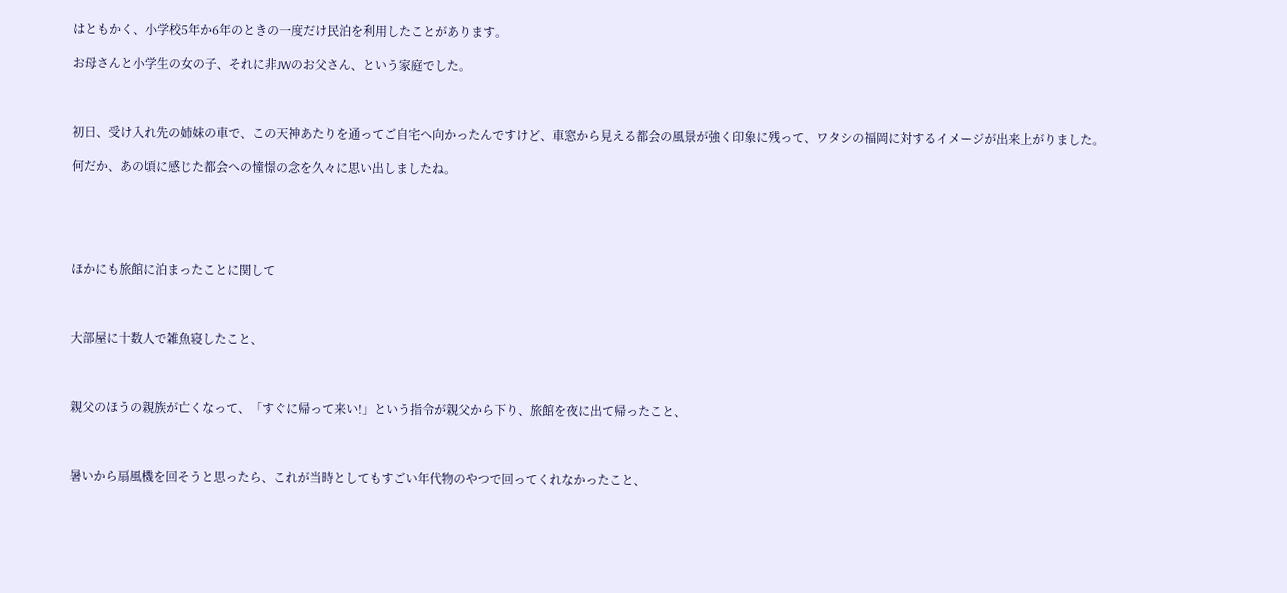はともかく、小学校5年か6年のときの一度だけ民泊を利用したことがあります。

お母さんと小学生の女の子、それに非JWのお父さん、という家庭でした。



初日、受け入れ先の姉妹の車で、この天神あたりを通ってご自宅へ向かったんですけど、車窓から見える都会の風景が強く印象に残って、ワタシの福岡に対するイメージが出来上がりました。

何だか、あの頃に感じた都会への憧憬の念を久々に思い出しましたね。





ほかにも旅館に泊まったことに関して



大部屋に十数人で雑魚寝したこと、



親父のほうの親族が亡くなって、「すぐに帰って来い!」という指令が親父から下り、旅館を夜に出て帰ったこと、



暑いから扇風機を回そうと思ったら、これが当時としてもすごい年代物のやつで回ってくれなかったこと、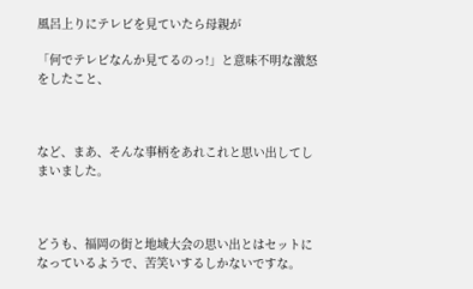風呂上りにテレビを見ていたら母親が

「何でテレビなんか見てるのっ!」と意味不明な激怒をしたこと、



など、まあ、そんな事柄をあれこれと思い出してしまいました。



どうも、福岡の街と地域大会の思い出とはセットになっているようで、苦笑いするしかないですな。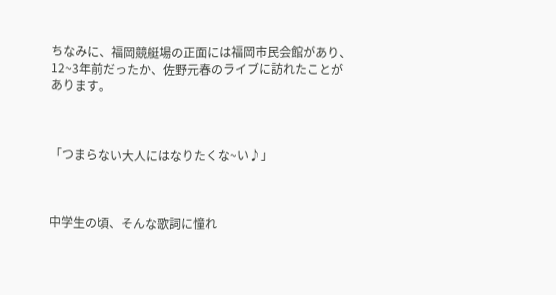ちなみに、福岡競艇場の正面には福岡市民会館があり、12~3年前だったか、佐野元春のライブに訪れたことがあります。



「つまらない大人にはなりたくな~い♪」



中学生の頃、そんな歌詞に憧れ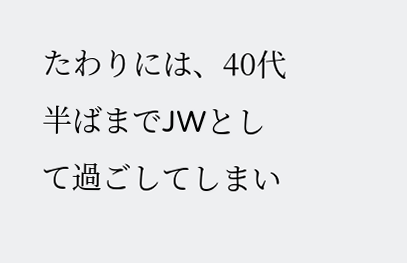たわりには、40代半ばまでJWとして過ごしてしまい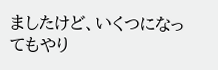ましたけど、いくつになってもやり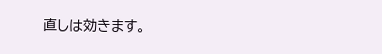直しは効きます。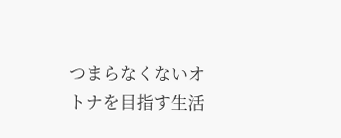つまらなくないオトナを目指す生活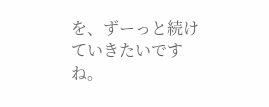を、ずーっと続けていきたいですね。